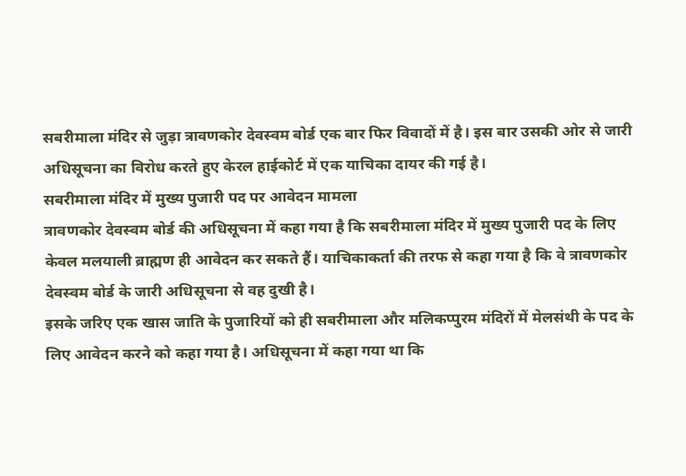सबरीमाला मंदिर से जुड़ा त्रावणकोर देवस्वम बोर्ड एक बार फिर विवादों में है। इस बार उसकी ओर से जारी अधिसूचना का विरोध करते हुए केरल हाईकोर्ट में एक याचिका दायर की गई है।
सबरीमाला मंदिर में मुख्य पुजारी पद पर आवेदन मामला
त्रावणकोर देवस्वम बोर्ड की अधिसूचना में कहा गया है कि सबरीमाला मंदिर में मुख्य पुजारी पद के लिए केवल मलयाली ब्राह्मण ही आवेदन कर सकते हैं। याचिकाकर्ता की तरफ से कहा गया है कि वे त्रावणकोर देवस्वम बोर्ड के जारी अधिसूचना से वह दुखी है।
इसके जरिए एक खास जाति के पुजारियों को ही सबरीमाला और मलिकप्पुरम मंदिरों में मेलसंथी के पद के लिए आवेदन करने को कहा गया है। अधिसूचना में कहा गया था कि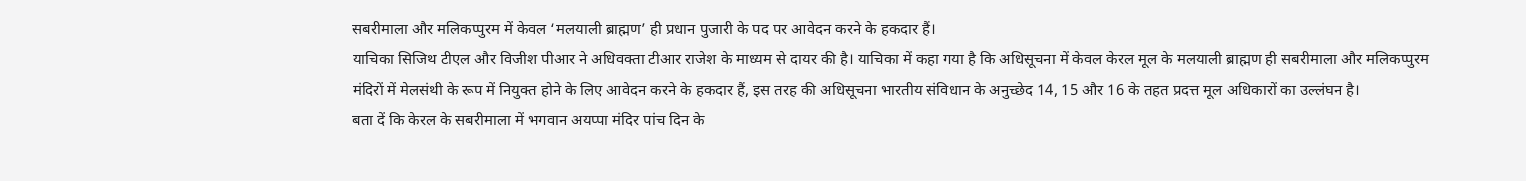सबरीमाला और मलिकप्पुरम में केवल ‘मलयाली ब्राह्मण’ ही प्रधान पुजारी के पद पर आवेदन करने के हकदार हैं।
याचिका सिजिथ टीएल और विजीश पीआर ने अधिवक्ता टीआर राजेश के माध्यम से दायर की है। याचिका में कहा गया है कि अधिसूचना में केवल केरल मूल के मलयाली ब्राह्मण ही सबरीमाला और मलिकप्पुरम मंदिरों में मेलसंथी के रूप में नियुक्त होने के लिए आवेदन करने के हकदार हैं, इस तरह की अधिसूचना भारतीय संविधान के अनुच्छेद 14, 15 और 16 के तहत प्रदत्त मूल अधिकारों का उल्लंघन है।
बता दें कि केरल के सबरीमाला में भगवान अयप्पा मंदिर पांच दिन के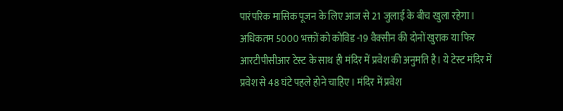पारंपरिक मासिक पूजन के लिए आज से 21 जुलाई के बीच खुला रहेगा। अधिकतम 5000 भक्तों को कोविड -19 वैक्सीन की दोनों खुराक या फिर आरटीपीसीआर टेस्ट के साथ ही मंदिर में प्रवेश की अनुमति है। ये टेस्ट मंदिर में प्रवेश से 48 घंटे पहले होने चाहिए। मंदिर में प्रवेश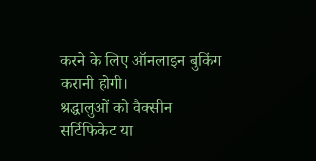करने के लिए ऑनलाइन बुकिंग करानी होगी।
श्रद्धालुओं को वैक्सीन सर्टिफिकेट या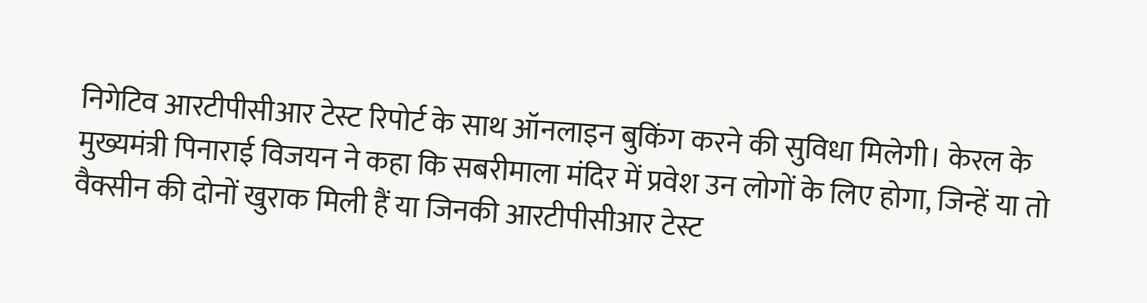निगेटिव आरटीपीसीआर टेस्ट रिपोर्ट के साथ ऑनलाइन बुकिंग करने की सुविधा मिलेगी। केरल के मुख्यमंत्री पिनाराई विजयन ने कहा कि सबरीमाला मंदिर में प्रवेश उन लोगों के लिए होगा, जिन्हें या तो वैक्सीन की दोनों खुराक मिली हैं या जिनकी आरटीपीसीआर टेस्ट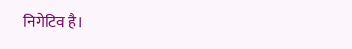निगेटिव है।